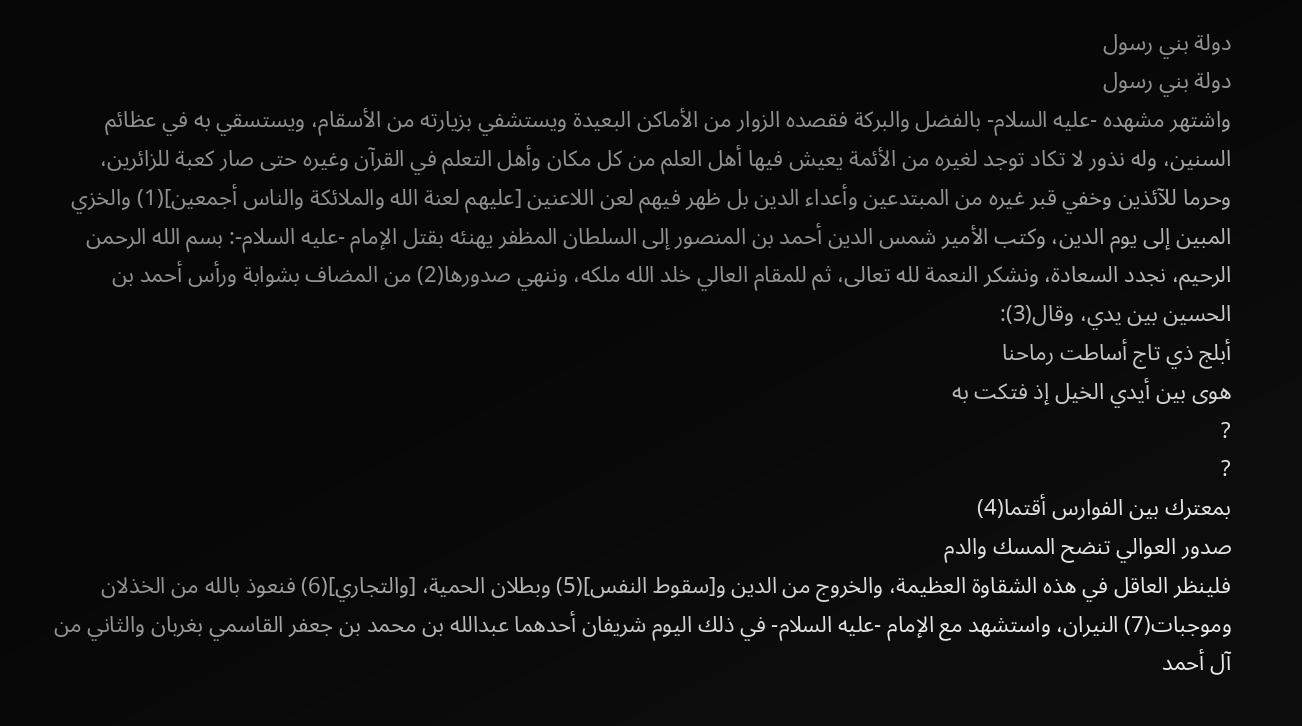دولة بني رسول
دولة بني رسول
واشتهر مشهده -عليه السلام- بالفضل والبركة فقصده الزوار من الأماكن البعيدة ويستشفي بزيارته من الأسقام، ويستسقي به في عظائم السنين، وله نذور لا تكاد توجد لغيره من الأئمة يعيش فيها أهل العلم من كل مكان وأهل التعلم في القرآن وغيره حتى صار كعبة للزائرين، وحرما للآئذين وخفي قبر غيره من المبتدعين وأعداء الدين بل ظهر فيهم لعن اللاعنين [عليهم لعنة الله والملائكة والناس أجمعين](1) والخزي المبين إلى يوم الدين، وكتب الأمير شمس الدين أحمد بن المنصور إلى السلطان المظفر يهنئه بقتل الإمام -عليه السلام-: بسم الله الرحمن الرحيم، نجدد السعادة، ونشكر النعمة لله تعالى، ثم للمقام العالي خلد الله ملكه، وننهي صدورها(2) من المضاف بشوابة ورأس أحمد بن الحسين بين يدي، وقال(3):
أبلج ذي تاج أساطت رماحنا
هوى بين أيدي الخيل إذ فتكت به
?
?
بمعترك بين الفوارس أقتما(4)
صدور العوالي تنضح المسك والدم
فلينظر العاقل في هذه الشقاوة العظيمة، والخروج من الدين و[سقوط النفس](5) وبطلان الحمية، [والتجاري](6) فنعوذ بالله من الخذلان وموجبات(7) النيران، واستشهد مع الإمام -عليه السلام- في ذلك اليوم شريفان أحدهما عبدالله بن محمد بن جعفر القاسمي بغربان والثاني من آل أحمد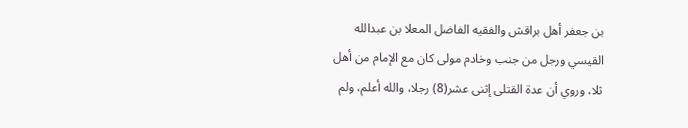بن جعفر أهل براقش والفقيه الفاضل المعلا بن عبدالله القيسي ورجل من جنب وخادم مولى كان مع الإمام من أهل ثلا، وروي أن عدة القتلى إثنى عشر(8) رجلا، والله أعلم، ولم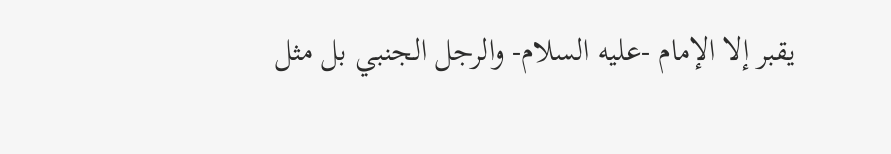يقبر إلا الإمام -عليه السلام- والرجل الجنبي بل مثل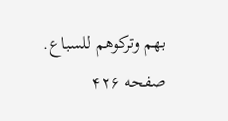بهم وتركوهم للسباع.
صفحه ۴۲۶